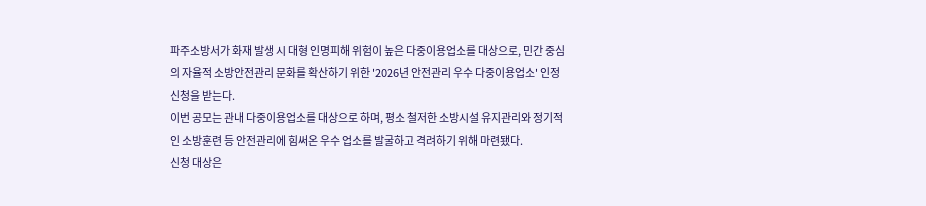파주소방서가 화재 발생 시 대형 인명피해 위험이 높은 다중이용업소를 대상으로, 민간 중심의 자율적 소방안전관리 문화를 확산하기 위한 '2026년 안전관리 우수 다중이용업소' 인정 신청을 받는다.
이번 공모는 관내 다중이용업소를 대상으로 하며, 평소 철저한 소방시설 유지관리와 정기적인 소방훈련 등 안전관리에 힘써온 우수 업소를 발굴하고 격려하기 위해 마련됐다.
신청 대상은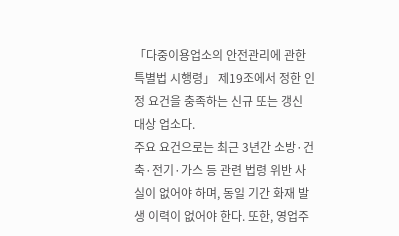「다중이용업소의 안전관리에 관한 특별법 시행령」 제19조에서 정한 인정 요건을 충족하는 신규 또는 갱신 대상 업소다.
주요 요건으로는 최근 3년간 소방·건축·전기·가스 등 관련 법령 위반 사실이 없어야 하며, 동일 기간 화재 발생 이력이 없어야 한다. 또한, 영업주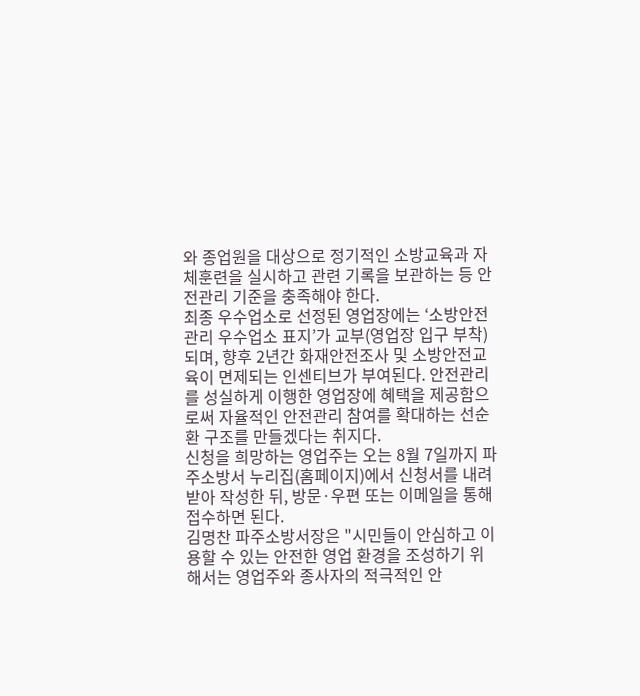와 종업원을 대상으로 정기적인 소방교육과 자체훈련을 실시하고 관련 기록을 보관하는 등 안전관리 기준을 충족해야 한다.
최종 우수업소로 선정된 영업장에는 ‘소방안전관리 우수업소 표지’가 교부(영업장 입구 부착)되며, 향후 2년간 화재안전조사 및 소방안전교육이 면제되는 인센티브가 부여된다. 안전관리를 성실하게 이행한 영업장에 혜택을 제공함으로써 자율적인 안전관리 참여를 확대하는 선순환 구조를 만들겠다는 취지다.
신청을 희망하는 영업주는 오는 8월 7일까지 파주소방서 누리집(홈페이지)에서 신청서를 내려받아 작성한 뒤, 방문·우편 또는 이메일을 통해 접수하면 된다.
김명찬 파주소방서장은 "시민들이 안심하고 이용할 수 있는 안전한 영업 환경을 조성하기 위해서는 영업주와 종사자의 적극적인 안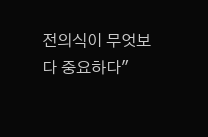전의식이 무엇보다 중요하다"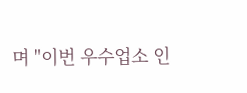며 "이번 우수업소 인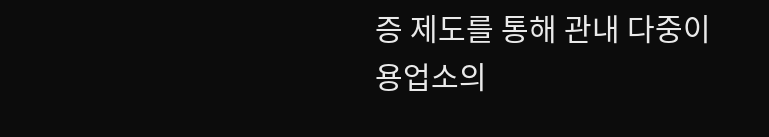증 제도를 통해 관내 다중이용업소의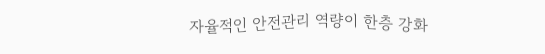자율적인 안전관리 역량이 한층 강화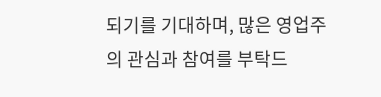되기를 기대하며, 많은 영업주의 관심과 참여를 부탁드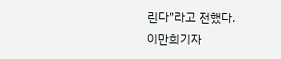린다"라고 전했다.
이만희기자